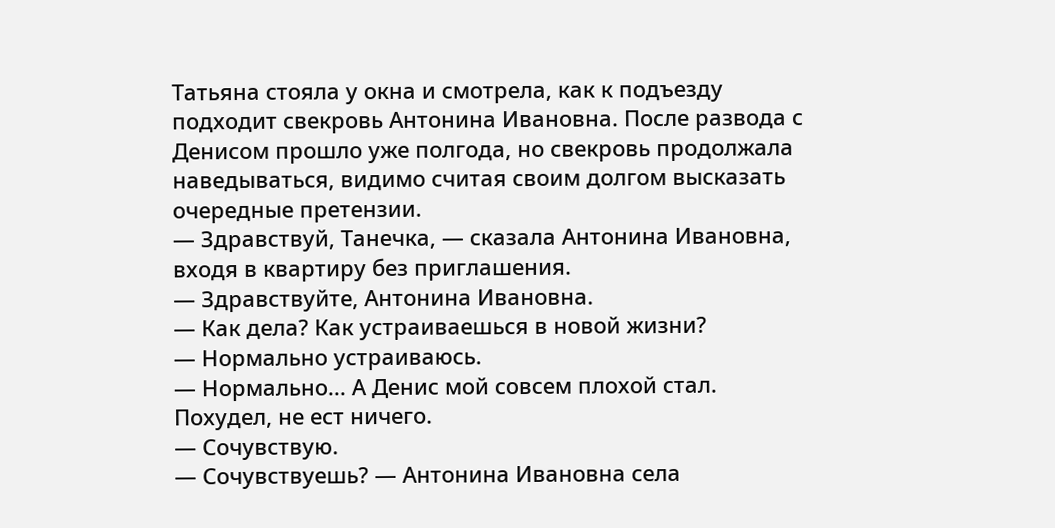Татьяна стояла у окна и смотрела, как к подъезду подходит свекровь Антонина Ивановна. После развода с Денисом прошло уже полгода, но свекровь продолжала наведываться, видимо считая своим долгом высказать очередные претензии.
— Здравствуй, Танечка, — сказала Антонина Ивановна, входя в квартиру без приглашения.
— Здравствуйте, Антонина Ивановна.
— Как дела? Как устраиваешься в новой жизни?
— Нормально устраиваюсь.
— Нормально... А Денис мой совсем плохой стал. Похудел, не ест ничего.
— Сочувствую.
— Сочувствуешь? — Антонина Ивановна села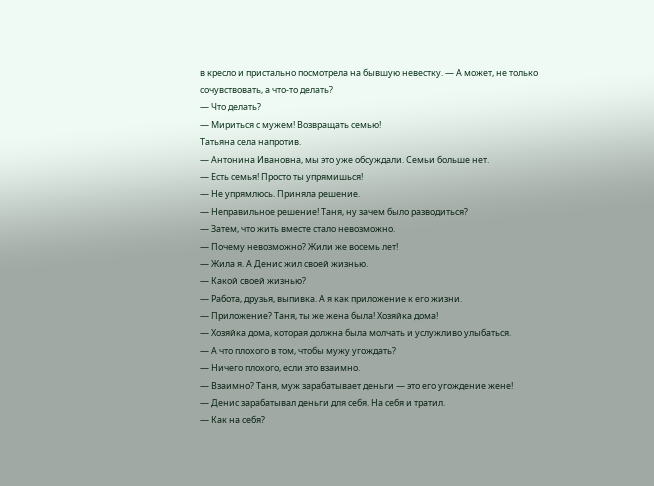в кресло и пристально посмотрела на бывшую невестку. — А может, не только сочувствовать, а что-то делать?
— Что делать?
— Мириться с мужем! Возвращать семью!
Татьяна села напротив.
— Антонина Ивановна, мы это уже обсуждали. Семьи больше нет.
— Есть семья! Просто ты упрямишься!
— Не упрямлюсь. Приняла решение.
— Неправильное решение! Таня, ну зачем было разводиться?
— Затем, что жить вместе стало невозможно.
— Почему невозможно? Жили же восемь лет!
— Жила я. А Денис жил своей жизнью.
— Какой своей жизнью?
— Работа, друзья, выпивка. А я как приложение к его жизни.
— Приложение? Таня, ты же жена была! Хозяйка дома!
— Хозяйка дома, которая должна была молчать и услужливо улыбаться.
— А что плохого в том, чтобы мужу угождать?
— Ничего плохого, если это взаимно.
— Взаимно? Таня, муж зарабатывает деньги — это его угождение жене!
— Денис зарабатывал деньги для себя. На себя и тратил.
— Как на себя?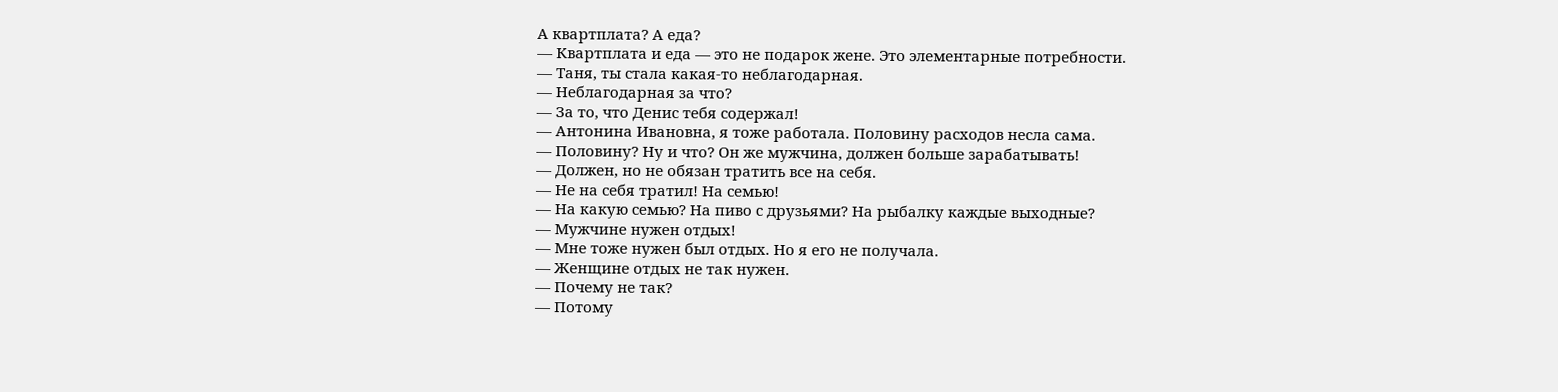А квартплата? А еда?
— Квартплата и еда — это не подарок жене. Это элементарные потребности.
— Таня, ты стала какая-то неблагодарная.
— Неблагодарная за что?
— За то, что Денис тебя содержал!
— Антонина Ивановна, я тоже работала. Половину расходов несла сама.
— Половину? Ну и что? Он же мужчина, должен больше зарабатывать!
— Должен, но не обязан тратить все на себя.
— Не на себя тратил! На семью!
— На какую семью? На пиво с друзьями? На рыбалку каждые выходные?
— Мужчине нужен отдых!
— Мне тоже нужен был отдых. Но я его не получала.
— Женщине отдых не так нужен.
— Почему не так?
— Потому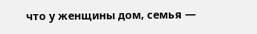что у женщины дом, семья —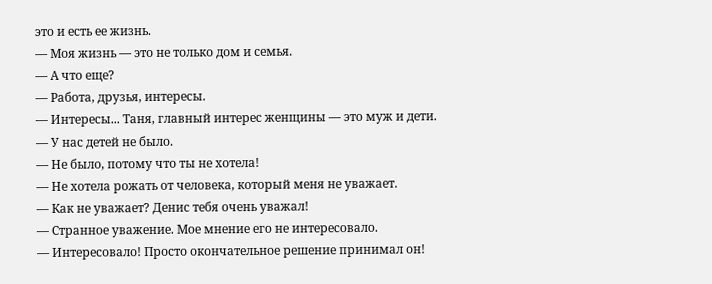это и есть ее жизнь.
— Моя жизнь — это не только дом и семья.
— А что еще?
— Работа, друзья, интересы.
— Интересы... Таня, главный интерес женщины — это муж и дети.
— У нас детей не было.
— Не было, потому что ты не хотела!
— Не хотела рожать от человека, который меня не уважает.
— Как не уважает? Денис тебя очень уважал!
— Странное уважение. Мое мнение его не интересовало.
— Интересовало! Просто окончательное решение принимал он!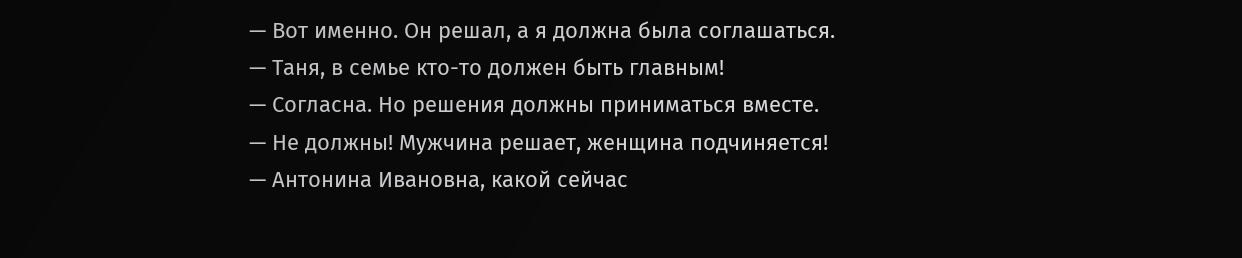— Вот именно. Он решал, а я должна была соглашаться.
— Таня, в семье кто-то должен быть главным!
— Согласна. Но решения должны приниматься вместе.
— Не должны! Мужчина решает, женщина подчиняется!
— Антонина Ивановна, какой сейчас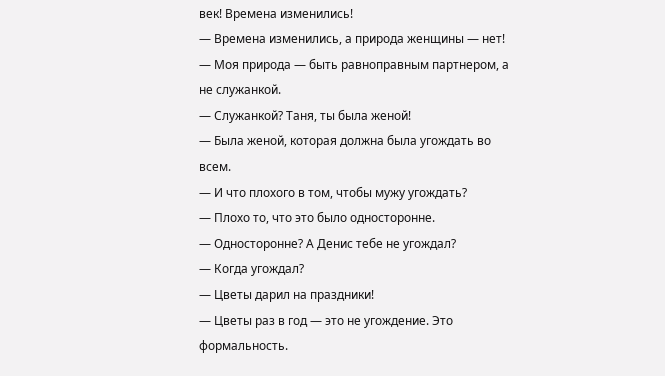век! Времена изменились!
— Времена изменились, а природа женщины — нет!
— Моя природа — быть равноправным партнером, а не служанкой.
— Служанкой? Таня, ты была женой!
— Была женой, которая должна была угождать во всем.
— И что плохого в том, чтобы мужу угождать?
— Плохо то, что это было односторонне.
— Односторонне? А Денис тебе не угождал?
— Когда угождал?
— Цветы дарил на праздники!
— Цветы раз в год — это не угождение. Это формальность.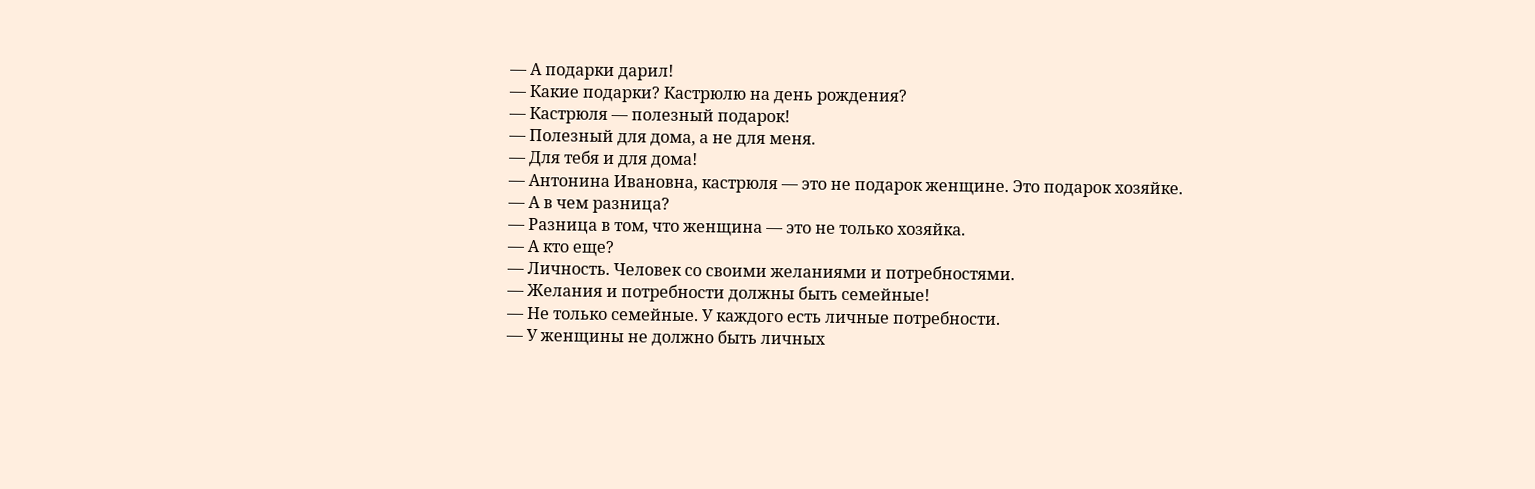— А подарки дарил!
— Какие подарки? Кастрюлю на день рождения?
— Кастрюля — полезный подарок!
— Полезный для дома, а не для меня.
— Для тебя и для дома!
— Антонина Ивановна, кастрюля — это не подарок женщине. Это подарок хозяйке.
— А в чем разница?
— Разница в том, что женщина — это не только хозяйка.
— А кто еще?
— Личность. Человек со своими желаниями и потребностями.
— Желания и потребности должны быть семейные!
— Не только семейные. У каждого есть личные потребности.
— У женщины не должно быть личных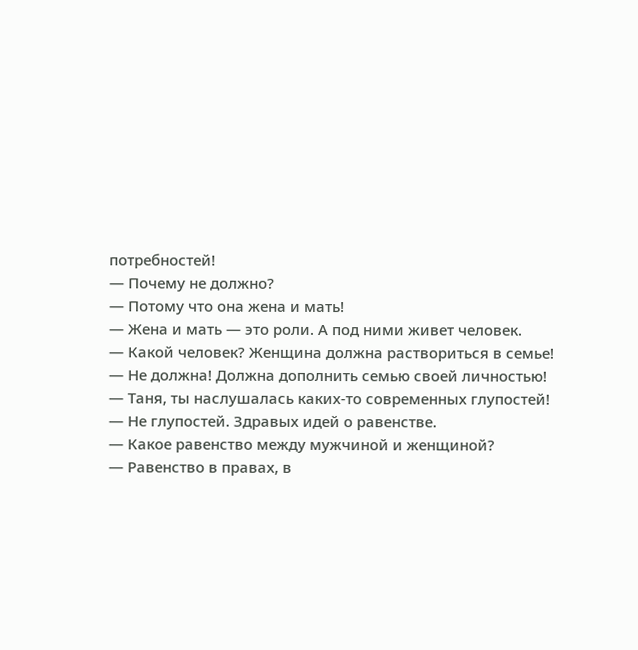потребностей!
— Почему не должно?
— Потому что она жена и мать!
— Жена и мать — это роли. А под ними живет человек.
— Какой человек? Женщина должна раствориться в семье!
— Не должна! Должна дополнить семью своей личностью!
— Таня, ты наслушалась каких-то современных глупостей!
— Не глупостей. Здравых идей о равенстве.
— Какое равенство между мужчиной и женщиной?
— Равенство в правах, в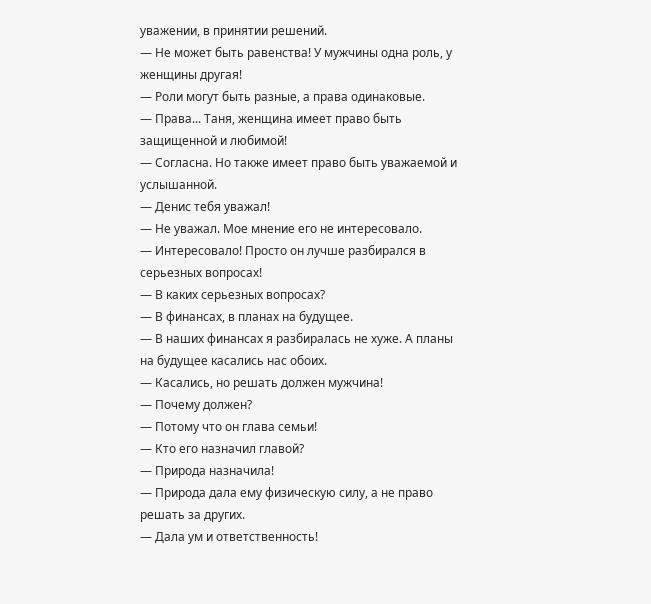уважении, в принятии решений.
— Не может быть равенства! У мужчины одна роль, у женщины другая!
— Роли могут быть разные, а права одинаковые.
— Права... Таня, женщина имеет право быть защищенной и любимой!
— Согласна. Но также имеет право быть уважаемой и услышанной.
— Денис тебя уважал!
— Не уважал. Мое мнение его не интересовало.
— Интересовало! Просто он лучше разбирался в серьезных вопросах!
— В каких серьезных вопросах?
— В финансах, в планах на будущее.
— В наших финансах я разбиралась не хуже. А планы на будущее касались нас обоих.
— Касались, но решать должен мужчина!
— Почему должен?
— Потому что он глава семьи!
— Кто его назначил главой?
— Природа назначила!
— Природа дала ему физическую силу, а не право решать за других.
— Дала ум и ответственность!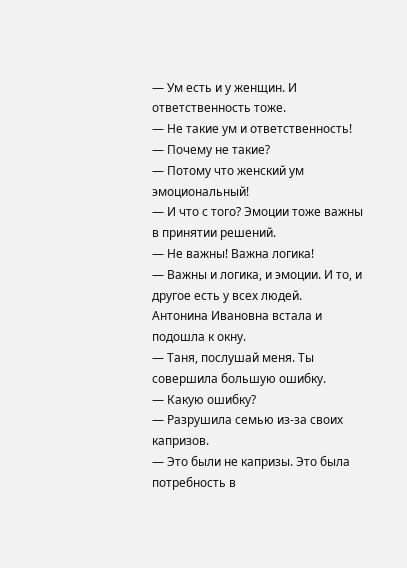— Ум есть и у женщин. И ответственность тоже.
— Не такие ум и ответственность!
— Почему не такие?
— Потому что женский ум эмоциональный!
— И что с того? Эмоции тоже важны в принятии решений.
— Не важны! Важна логика!
— Важны и логика, и эмоции. И то, и другое есть у всех людей.
Антонина Ивановна встала и подошла к окну.
— Таня, послушай меня. Ты совершила большую ошибку.
— Какую ошибку?
— Разрушила семью из-за своих капризов.
— Это были не капризы. Это была потребность в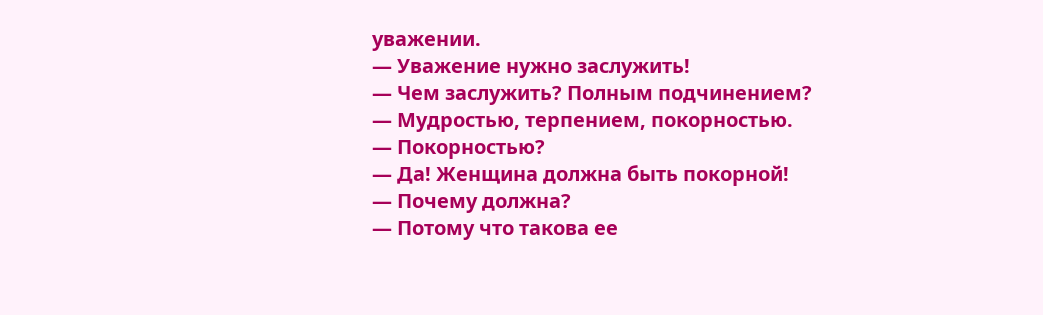уважении.
— Уважение нужно заслужить!
— Чем заслужить? Полным подчинением?
— Мудростью, терпением, покорностью.
— Покорностью?
— Да! Женщина должна быть покорной!
— Почему должна?
— Потому что такова ее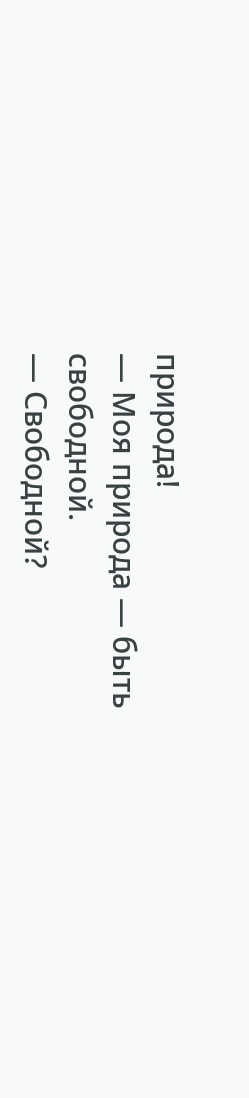природа!
— Моя природа — быть свободной.
— Свободной?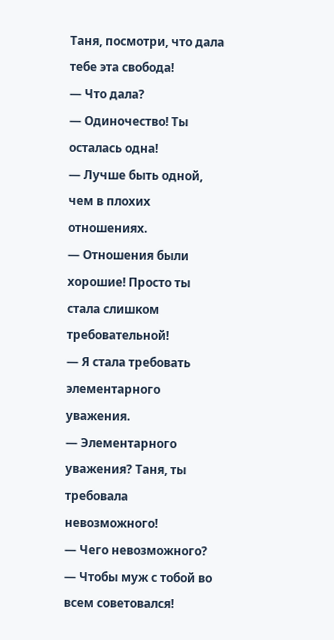Таня, посмотри, что дала тебе эта свобода!
— Что дала?
— Одиночество! Ты осталась одна!
— Лучше быть одной, чем в плохих отношениях.
— Отношения были хорошие! Просто ты стала слишком требовательной!
— Я стала требовать элементарного уважения.
— Элементарного уважения? Таня, ты требовала невозможного!
— Чего невозможного?
— Чтобы муж с тобой во всем советовался!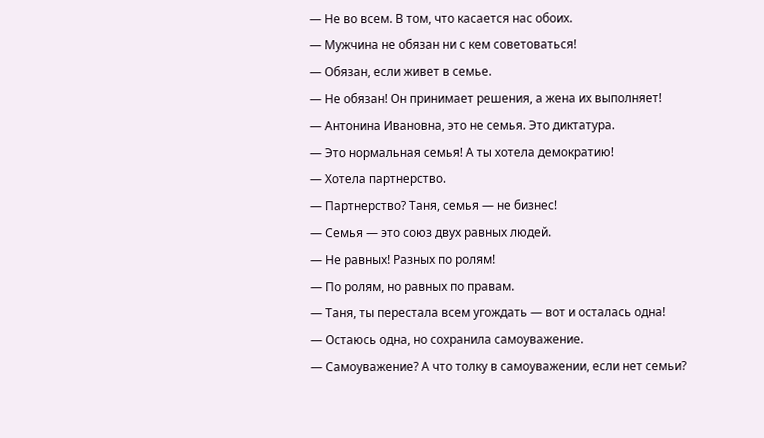— Не во всем. В том, что касается нас обоих.
— Мужчина не обязан ни с кем советоваться!
— Обязан, если живет в семье.
— Не обязан! Он принимает решения, а жена их выполняет!
— Антонина Ивановна, это не семья. Это диктатура.
— Это нормальная семья! А ты хотела демократию!
— Хотела партнерство.
— Партнерство? Таня, семья — не бизнес!
— Семья — это союз двух равных людей.
— Не равных! Разных по ролям!
— По ролям, но равных по правам.
— Таня, ты перестала всем угождать — вот и осталась одна!
— Остаюсь одна, но сохранила самоуважение.
— Самоуважение? А что толку в самоуважении, если нет семьи?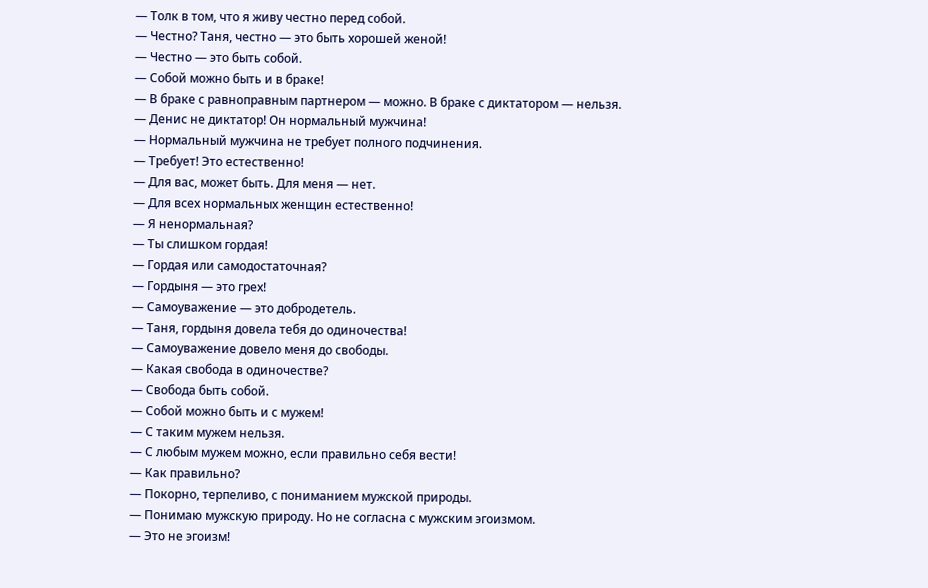— Толк в том, что я живу честно перед собой.
— Честно? Таня, честно — это быть хорошей женой!
— Честно — это быть собой.
— Собой можно быть и в браке!
— В браке с равноправным партнером — можно. В браке с диктатором — нельзя.
— Денис не диктатор! Он нормальный мужчина!
— Нормальный мужчина не требует полного подчинения.
— Требует! Это естественно!
— Для вас, может быть. Для меня — нет.
— Для всех нормальных женщин естественно!
— Я ненормальная?
— Ты слишком гордая!
— Гордая или самодостаточная?
— Гордыня — это грех!
— Самоуважение — это добродетель.
— Таня, гордыня довела тебя до одиночества!
— Самоуважение довело меня до свободы.
— Какая свобода в одиночестве?
— Свобода быть собой.
— Собой можно быть и с мужем!
— С таким мужем нельзя.
— С любым мужем можно, если правильно себя вести!
— Как правильно?
— Покорно, терпеливо, с пониманием мужской природы.
— Понимаю мужскую природу. Но не согласна с мужским эгоизмом.
— Это не эгоизм!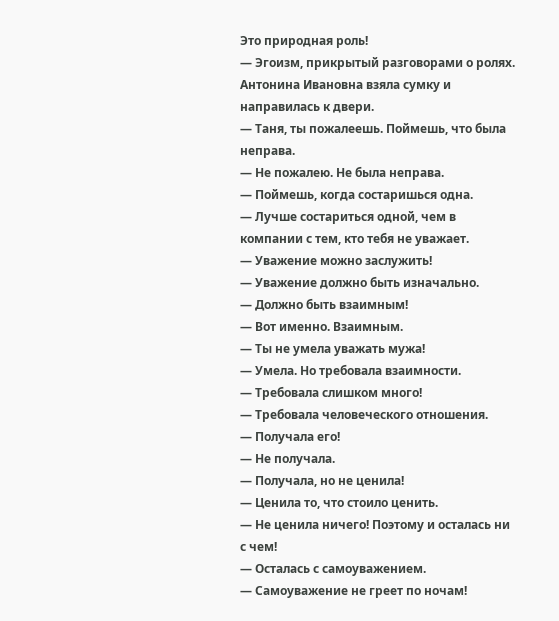Это природная роль!
— Эгоизм, прикрытый разговорами о ролях.
Антонина Ивановна взяла сумку и направилась к двери.
— Таня, ты пожалеешь. Поймешь, что была неправа.
— Не пожалею. Не была неправа.
— Поймешь, когда состаришься одна.
— Лучше состариться одной, чем в компании с тем, кто тебя не уважает.
— Уважение можно заслужить!
— Уважение должно быть изначально.
— Должно быть взаимным!
— Вот именно. Взаимным.
— Ты не умела уважать мужа!
— Умела. Но требовала взаимности.
— Требовала слишком много!
— Требовала человеческого отношения.
— Получала его!
— Не получала.
— Получала, но не ценила!
— Ценила то, что стоило ценить.
— Не ценила ничего! Поэтому и осталась ни с чем!
— Осталась с самоуважением.
— Самоуважение не греет по ночам!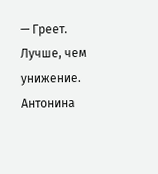— Греет. Лучше, чем унижение.
Антонина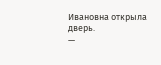Ивановна открыла дверь.
—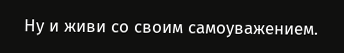Ну и живи со своим самоуважением.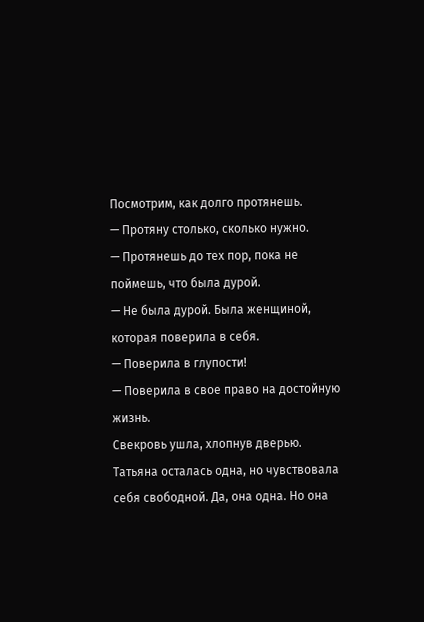Посмотрим, как долго протянешь.
— Протяну столько, сколько нужно.
— Протянешь до тех пор, пока не поймешь, что была дурой.
— Не была дурой. Была женщиной, которая поверила в себя.
— Поверила в глупости!
— Поверила в свое право на достойную жизнь.
Свекровь ушла, хлопнув дверью. Татьяна осталась одна, но чувствовала себя свободной. Да, она одна. Но она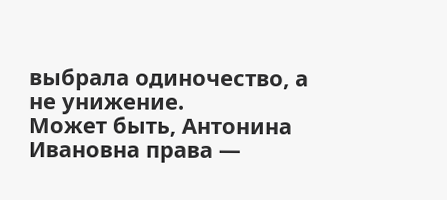выбрала одиночество, а не унижение.
Может быть, Антонина Ивановна права —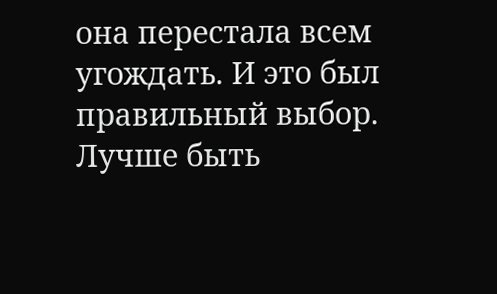она перестала всем угождать. И это был правильный выбор. Лучше быть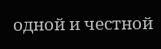одной и честной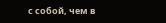с собой, чем в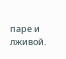паре и лживой.